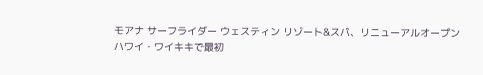モアナ サーフライダー ウェスティン リゾート&スパ、リニューアルオープン
ハワイ・ワイキキで最初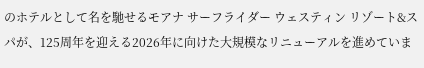のホテルとして名を馳せるモアナ サーフライダー ウェスティン リゾート&スパが、125周年を迎える2026年に向けた大規模なリニューアルを進めていま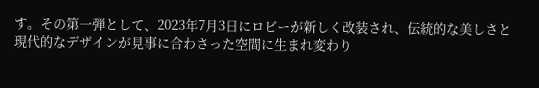す。その第一弾として、2023年7月3日にロビーが新しく改装され、伝統的な美しさと現代的なデザインが見事に合わさった空間に生まれ変わり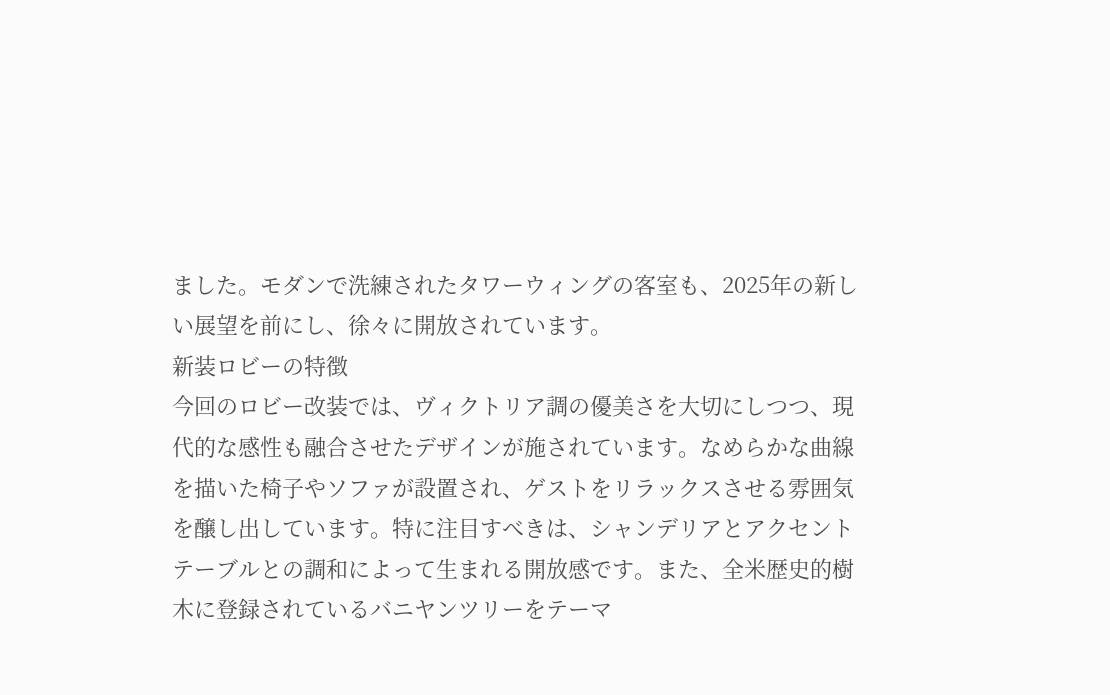ました。モダンで洗練されたタワーウィングの客室も、2025年の新しい展望を前にし、徐々に開放されています。
新装ロビーの特徴
今回のロビー改装では、ヴィクトリア調の優美さを大切にしつつ、現代的な感性も融合させたデザインが施されています。なめらかな曲線を描いた椅子やソファが設置され、ゲストをリラックスさせる雰囲気を醸し出しています。特に注目すべきは、シャンデリアとアクセントテーブルとの調和によって生まれる開放感です。また、全米歴史的樹木に登録されているバニヤンツリーをテーマ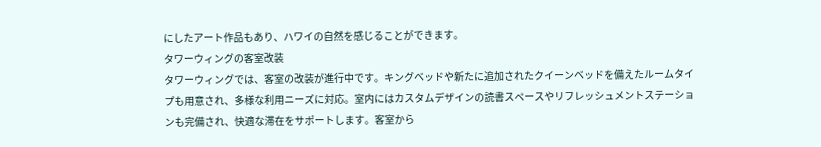にしたアート作品もあり、ハワイの自然を感じることができます。
タワーウィングの客室改装
タワーウィングでは、客室の改装が進行中です。キングベッドや新たに追加されたクイーンベッドを備えたルームタイプも用意され、多様な利用ニーズに対応。室内にはカスタムデザインの読書スペースやリフレッシュメントステーションも完備され、快適な滞在をサポートします。客室から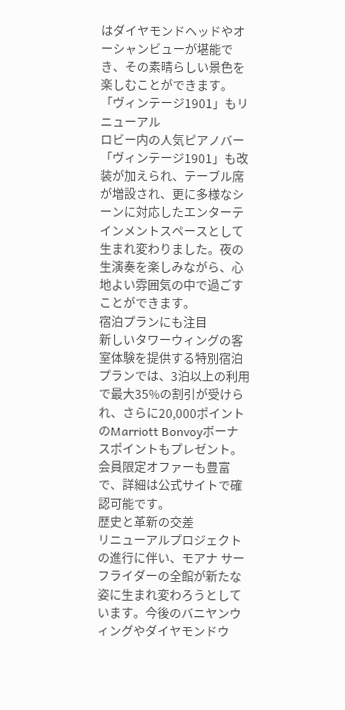はダイヤモンドヘッドやオーシャンビューが堪能でき、その素晴らしい景色を楽しむことができます。
「ヴィンテージ1901」もリニューアル
ロビー内の人気ピアノバー「ヴィンテージ1901」も改装が加えられ、テーブル席が増設され、更に多様なシーンに対応したエンターテインメントスペースとして生まれ変わりました。夜の生演奏を楽しみながら、心地よい雰囲気の中で過ごすことができます。
宿泊プランにも注目
新しいタワーウィングの客室体験を提供する特別宿泊プランでは、3泊以上の利用で最大35%の割引が受けられ、さらに20,000ポイントのMarriott Bonvoyボーナスポイントもプレゼント。会員限定オファーも豊富で、詳細は公式サイトで確認可能です。
歴史と革新の交差
リニューアルプロジェクトの進行に伴い、モアナ サーフライダーの全館が新たな姿に生まれ変わろうとしています。今後のバニヤンウィングやダイヤモンドウ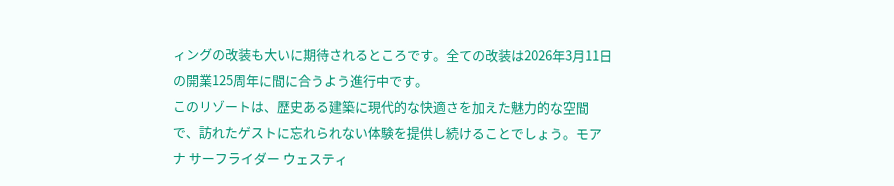ィングの改装も大いに期待されるところです。全ての改装は2026年3月11日の開業125周年に間に合うよう進行中です。
このリゾートは、歴史ある建築に現代的な快適さを加えた魅力的な空間で、訪れたゲストに忘れられない体験を提供し続けることでしょう。モアナ サーフライダー ウェスティ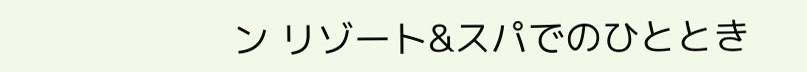ン リゾート&スパでのひととき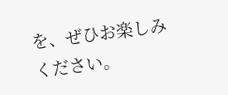を、ぜひお楽しみください。